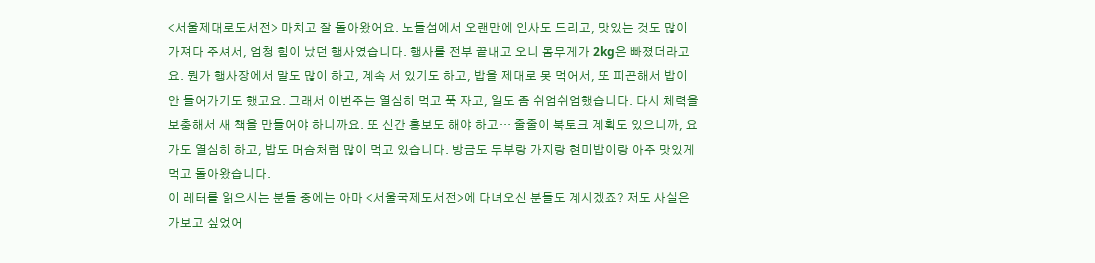<서울제대로도서전> 마치고 잘 돌아왔어요. 노들섬에서 오랜만에 인사도 드리고, 맛있는 것도 많이 가져다 주셔서, 엄청 힘이 났던 행사였습니다. 행사를 전부 끝내고 오니 몸무게가 2kg은 빠졌더라고요. 뭔가 행사장에서 말도 많이 하고, 계속 서 있기도 하고, 밥을 제대로 못 먹어서, 또 피곤해서 밥이 안 들어가기도 했고요. 그래서 이번주는 열심히 먹고 푹 자고, 일도 좀 쉬엄쉬엄했습니다. 다시 체력을 보충해서 새 책을 만들어야 하니까요. 또 신간 홍보도 해야 하고… 줄줄이 북토크 계획도 있으니까, 요가도 열심히 하고, 밥도 머슴처럼 많이 먹고 있습니다. 방금도 두부랑 가지랑 현미밥이랑 아주 맛있게 먹고 돌아왔습니다.
이 레터를 읽으시는 분들 중에는 아마 <서울국제도서전>에 다녀오신 분들도 계시겠죠? 저도 사실은 가보고 싶었어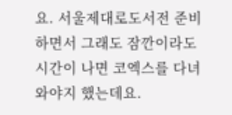요. 서울제대로도서전 준비하면서 그래도 잠깐이라도 시간이 나면 코엑스를 다녀와야지 했는데요.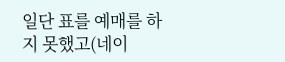일단 표를 예매를 하지 못했고(네이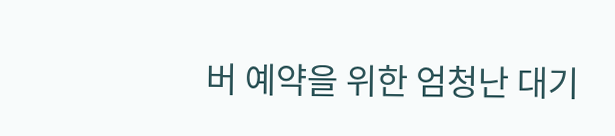버 예약을 위한 엄청난 대기